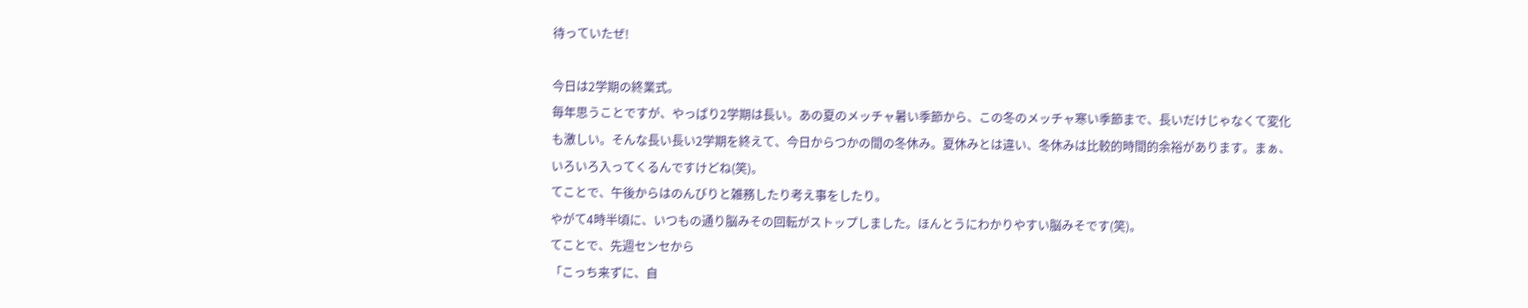待っていたぜ!

今日は2学期の終業式。
毎年思うことですが、やっぱり2学期は長い。あの夏のメッチャ暑い季節から、この冬のメッチャ寒い季節まで、長いだけじゃなくて変化も激しい。そんな長い長い2学期を終えて、今日からつかの間の冬休み。夏休みとは違い、冬休みは比較的時間的余裕があります。まぁ、いろいろ入ってくるんですけどね(笑)。
てことで、午後からはのんびりと雑務したり考え事をしたり。
やがて4時半頃に、いつもの通り脳みその回転がストップしました。ほんとうにわかりやすい脳みそです(笑)。
てことで、先週センセから
「こっち来ずに、自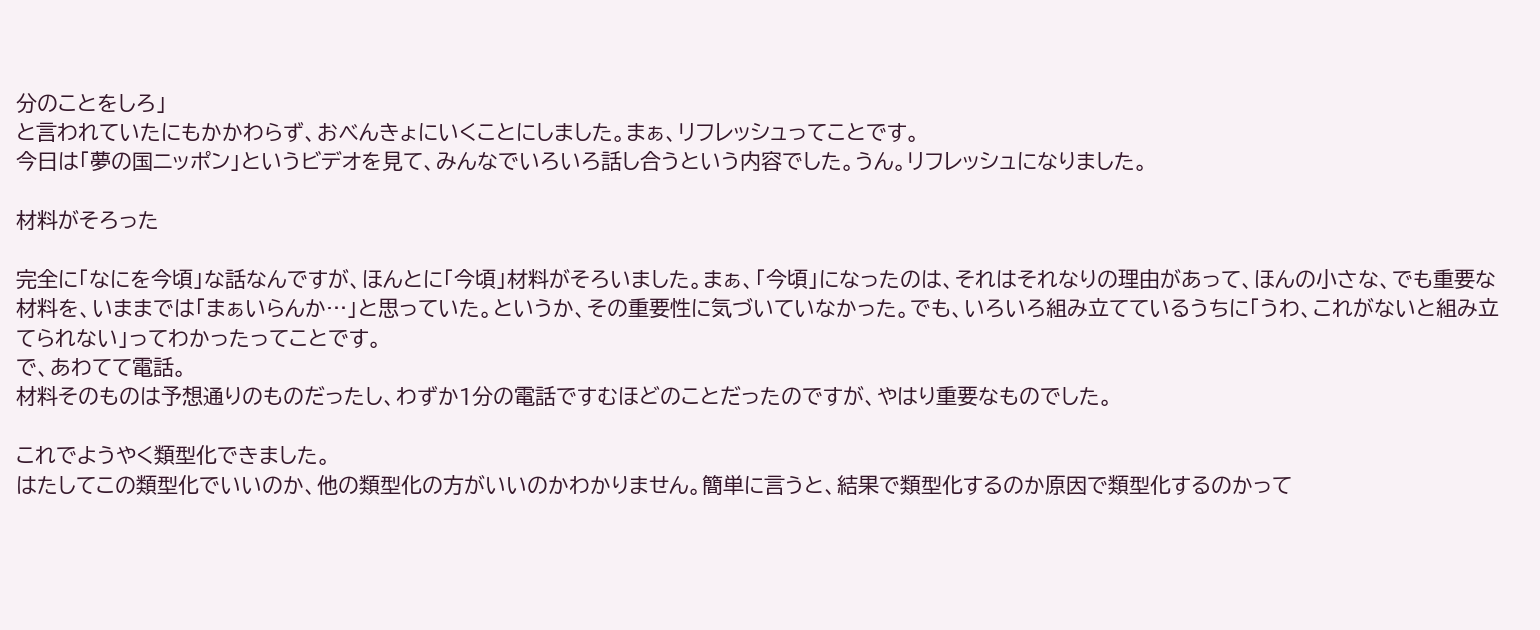分のことをしろ」
と言われていたにもかかわらず、おべんきょにいくことにしました。まぁ、リフレッシュってことです。
今日は「夢の国ニッポン」というビデオを見て、みんなでいろいろ話し合うという内容でした。うん。リフレッシュになりました。

材料がそろった

完全に「なにを今頃」な話なんですが、ほんとに「今頃」材料がそろいました。まぁ、「今頃」になったのは、それはそれなりの理由があって、ほんの小さな、でも重要な材料を、いままでは「まぁいらんか…」と思っていた。というか、その重要性に気づいていなかった。でも、いろいろ組み立てているうちに「うわ、これがないと組み立てられない」ってわかったってことです。
で、あわてて電話。
材料そのものは予想通りのものだったし、わずか1分の電話ですむほどのことだったのですが、やはり重要なものでした。

これでようやく類型化できました。
はたしてこの類型化でいいのか、他の類型化の方がいいのかわかりません。簡単に言うと、結果で類型化するのか原因で類型化するのかって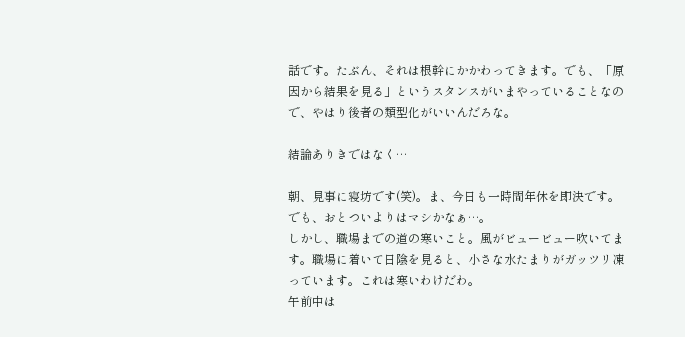話です。たぶん、それは根幹にかかわってきます。でも、「原因から結果を見る」というスタンスがいまやっていることなので、やはり後者の類型化がいいんだろな。

結論ありきではなく…

朝、見事に寝坊です(笑)。ま、今日も一時間年休を即決です。でも、おとついよりはマシかなぁ…。
しかし、職場までの道の寒いこと。風がビュービュー吹いてます。職場に着いて日陰を見ると、小さな水たまりがガッツリ凍っています。これは寒いわけだわ。
午前中は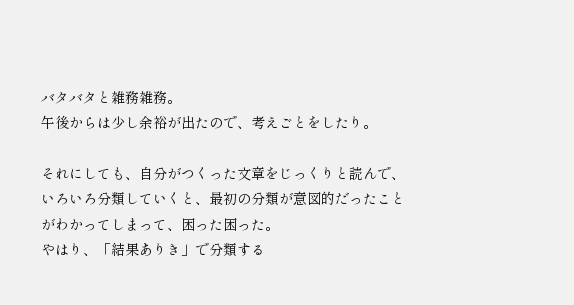バタバタと雑務雑務。
午後からは少し余裕が出たので、考えごとをしたり。

それにしても、自分がつくった文章をじっくりと読んで、いろいろ分類していくと、最初の分類が意図的だったことがわかってしまって、困った困った。
やはり、「結果ありき」で分類する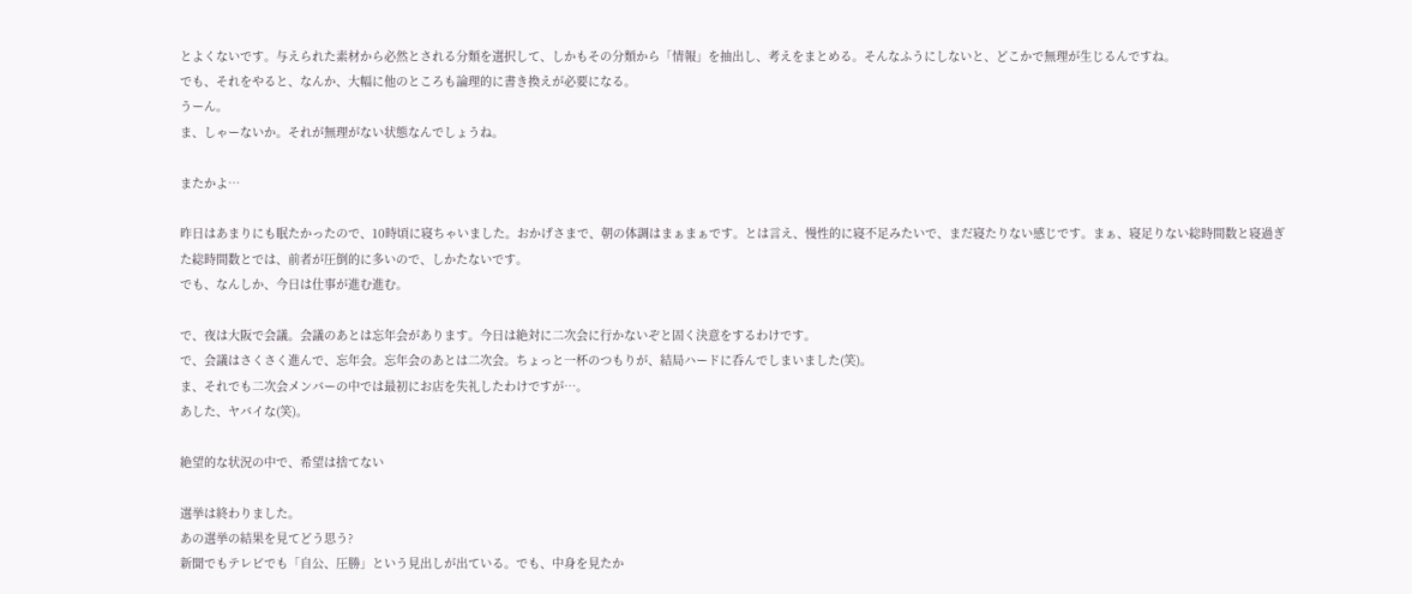とよくないです。与えられた素材から必然とされる分類を選択して、しかもその分類から「情報」を抽出し、考えをまとめる。そんなふうにしないと、どこかで無理が生じるんですね。
でも、それをやると、なんか、大幅に他のところも論理的に書き換えが必要になる。
うーん。
ま、しゃーないか。それが無理がない状態なんでしょうね。

またかよ…

昨日はあまりにも眠たかったので、10時頃に寝ちゃいました。おかげさまで、朝の体調はまぁまぁです。とは言え、慢性的に寝不足みたいで、まだ寝たりない感じです。まぁ、寝足りない総時間数と寝過ぎた総時間数とでは、前者が圧倒的に多いので、しかたないです。
でも、なんしか、今日は仕事が進む進む。

で、夜は大阪で会議。会議のあとは忘年会があります。今日は絶対に二次会に行かないぞと固く決意をするわけです。
で、会議はさくさく進んで、忘年会。忘年会のあとは二次会。ちょっと一杯のつもりが、結局ハードに呑んでしまいました(笑)。
ま、それでも二次会メンバーの中では最初にお店を失礼したわけですが…。
あした、ヤバイな(笑)。

絶望的な状況の中で、希望は捨てない

選挙は終わりました。
あの選挙の結果を見てどう思う?
新聞でもテレビでも「自公、圧勝」という見出しが出ている。でも、中身を見たか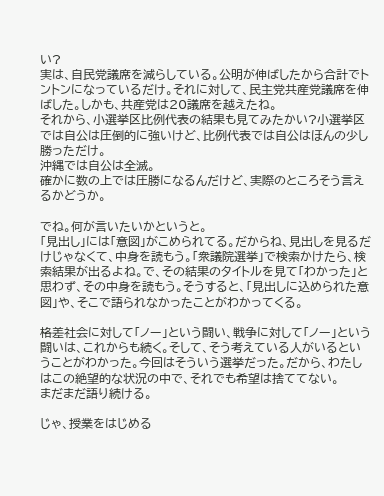い?
実は、自民党議席を減らしている。公明が伸ばしたから合計でトントンになっているだけ。それに対して、民主党共産党議席を伸ばした。しかも、共産党は20議席を越えたね。
それから、小選挙区比例代表の結果も見てみたかい?小選挙区では自公は圧倒的に強いけど、比例代表では自公はほんの少し勝っただけ。
沖縄では自公は全滅。
確かに数の上では圧勝になるんだけど、実際のところそう言えるかどうか。

でね。何が言いたいかというと。
「見出し」には「意図」がこめられてる。だからね、見出しを見るだけじゃなくて、中身を読もう。「衆議院選挙」で検索かけたら、検索結果が出るよね。で、その結果のタイトルを見て「わかった」と思わず、その中身を読もう。そうすると、「見出しに込められた意図」や、そこで語られなかったことがわかってくる。

格差社会に対して「ノー」という闘い、戦争に対して「ノー」という闘いは、これからも続く。そして、そう考えている人がいるということがわかった。今回はそういう選挙だった。だから、わたしはこの絶望的な状況の中で、それでも希望は捨ててない。
まだまだ語り続ける。

じゃ、授業をはじめる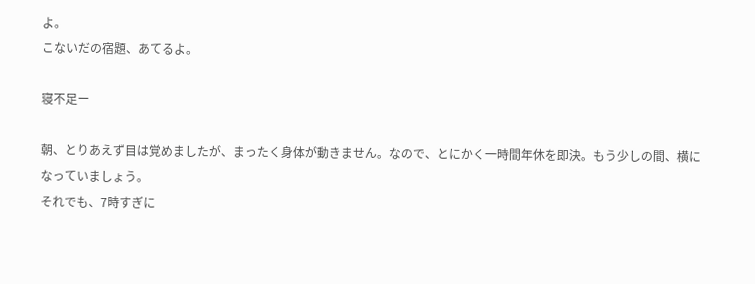よ。
こないだの宿題、あてるよ。

寝不足ー

朝、とりあえず目は覚めましたが、まったく身体が動きません。なので、とにかく一時間年休を即決。もう少しの間、横になっていましょう。
それでも、7時すぎに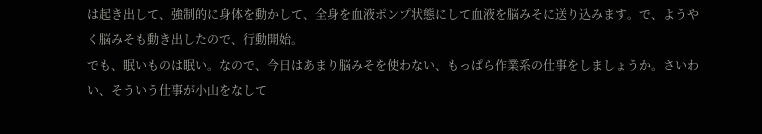は起き出して、強制的に身体を動かして、全身を血液ポンプ状態にして血液を脳みそに送り込みます。で、ようやく脳みそも動き出したので、行動開始。
でも、眠いものは眠い。なので、今日はあまり脳みそを使わない、もっぱら作業系の仕事をしましょうか。さいわい、そういう仕事が小山をなして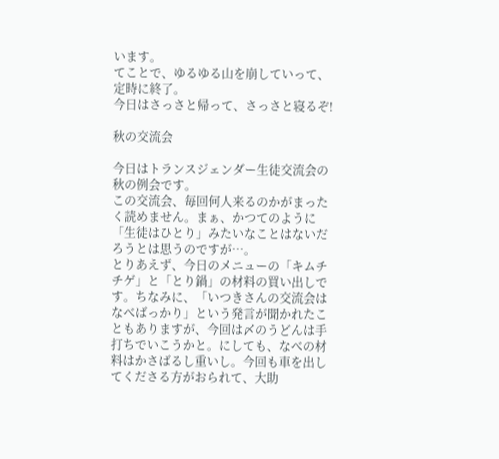います。
てことで、ゆるゆる山を崩していって、定時に終了。
今日はさっさと帰って、さっさと寝るぞ!

秋の交流会

今日はトランスジェンダー生徒交流会の秋の例会です。
この交流会、毎回何人来るのかがまったく読めません。まぁ、かつてのように「生徒はひとり」みたいなことはないだろうとは思うのですが…。
とりあえず、今日のメニューの「キムチチゲ」と「とり鍋」の材料の買い出しです。ちなみに、「いつきさんの交流会はなべばっかり」という発言が聞かれたこともありますが、今回は〆のうどんは手打ちでいこうかと。にしても、なべの材料はかさばるし重いし。今回も車を出してくださる方がおられて、大助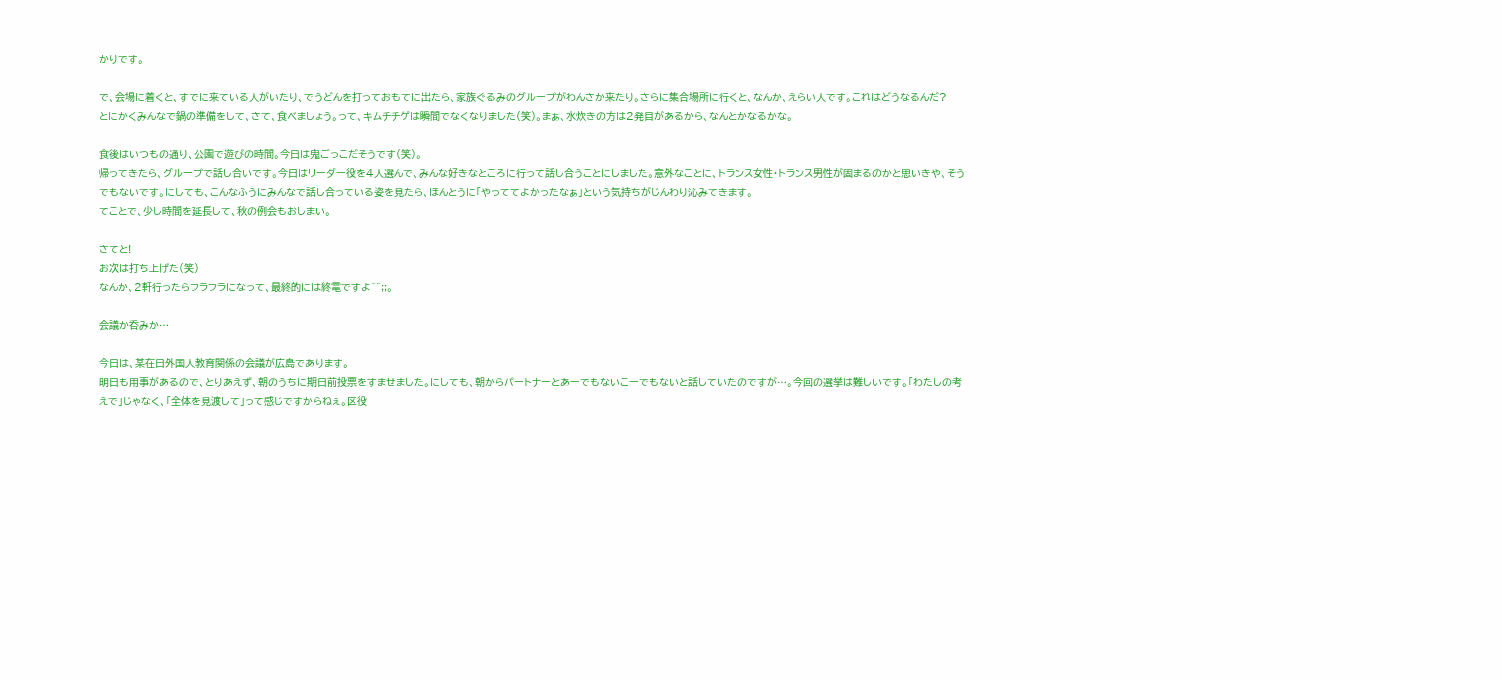かりです。

で、会場に着くと、すでに来ている人がいたり、でうどんを打っておもてに出たら、家族ぐるみのグループがわんさか来たり。さらに集合場所に行くと、なんか、えらい人です。これはどうなるんだ?
とにかくみんなで鍋の準備をして、さて、食べましょう。って、キムチチゲは瞬間でなくなりました(笑)。まぁ、水炊きの方は2発目があるから、なんとかなるかな。

食後はいつもの通り、公園で遊びの時間。今日は鬼ごっこだそうです(笑)。
帰ってきたら、グループで話し合いです。今日はリーダー役を4人選んで、みんな好きなところに行って話し合うことにしました。意外なことに、トランス女性・トランス男性が固まるのかと思いきや、そうでもないです。にしても、こんなふうにみんなで話し合っている姿を見たら、ほんとうに「やっててよかったなぁ」という気持ちがじんわり沁みてきます。
てことで、少し時間を延長して、秋の例会もおしまい。

さてと!
お次は打ち上げた(笑)
なんか、2軒行ったらフラフラになって、最終的には終電ですよ^^;;。

会議か呑みか…

今日は、某在日外国人教育関係の会議が広島であります。
明日も用事があるので、とりあえず、朝のうちに期日前投票をすませました。にしても、朝からパートナーとあーでもないこーでもないと話していたのですが…。今回の選挙は難しいです。「わたしの考えで」じゃなく、「全体を見渡して」って感じですからねぇ。区役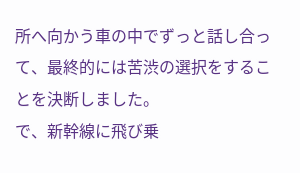所へ向かう車の中でずっと話し合って、最終的には苦渋の選択をすることを決断しました。
で、新幹線に飛び乗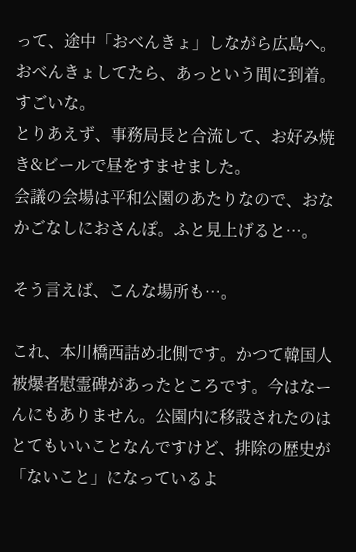って、途中「おべんきょ」しながら広島へ。おべんきょしてたら、あっという間に到着。すごいな。
とりあえず、事務局長と合流して、お好み焼き&ビールで昼をすませました。
会議の会場は平和公園のあたりなので、おなかごなしにおさんぽ。ふと見上げると…。

そう言えば、こんな場所も…。

これ、本川橋西詰め北側です。かつて韓国人被爆者慰霊碑があったところです。今はなーんにもありません。公園内に移設されたのはとてもいいことなんですけど、排除の歴史が「ないこと」になっているよ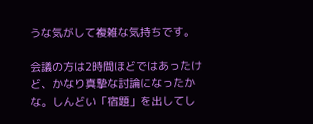うな気がして複雑な気持ちです。

会議の方は2時間ほどではあったけど、かなり真摯な討論になったかな。しんどい「宿題」を出してし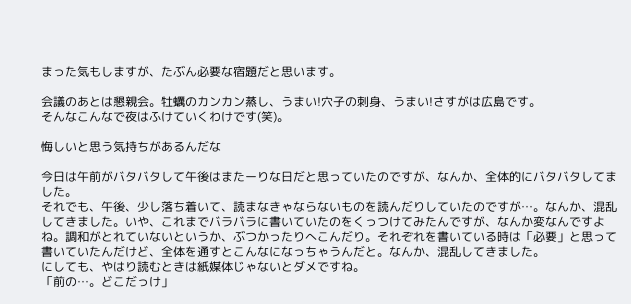まった気もしますが、たぶん必要な宿題だと思います。

会議のあとは懇親会。牡蠣のカンカン蒸し、うまい!穴子の刺身、うまい!さすがは広島です。
そんなこんなで夜はふけていくわけです(笑)。

悔しいと思う気持ちがあるんだな

今日は午前がバタバタして午後はまたーりな日だと思っていたのですが、なんか、全体的にバタバタしてました。
それでも、午後、少し落ち着いて、読まなきゃならないものを読んだりしていたのですが…。なんか、混乱してきました。いや、これまでバラバラに書いていたのをくっつけてみたんですが、なんか変なんですよね。調和がとれていないというか、ぶつかったりへこんだり。それぞれを書いている時は「必要」と思って書いていたんだけど、全体を通すとこんなになっちゃうんだと。なんか、混乱してきました。
にしても、やはり読むときは紙媒体じゃないとダメですね。
「前の…。どこだっけ」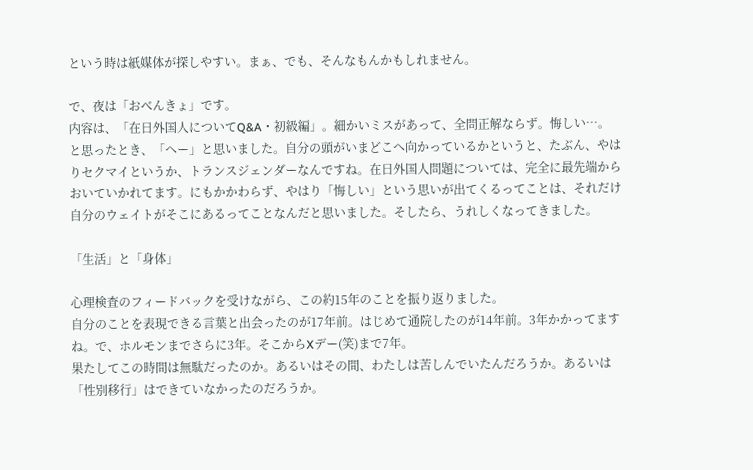という時は紙媒体が探しやすい。まぁ、でも、そんなもんかもしれません。

で、夜は「おべんきょ」です。
内容は、「在日外国人についてQ&A・初級編」。細かいミスがあって、全問正解ならず。悔しい…。
と思ったとき、「へー」と思いました。自分の頭がいまどこへ向かっているかというと、たぶん、やはりセクマイというか、トランスジェンダーなんですね。在日外国人問題については、完全に最先端からおいていかれてます。にもかかわらず、やはり「悔しい」という思いが出てくるってことは、それだけ自分のウェイトがそこにあるってことなんだと思いました。そしたら、うれしくなってきました。

「生活」と「身体」

心理検査のフィードバックを受けながら、この約15年のことを振り返りました。
自分のことを表現できる言葉と出会ったのが17年前。はじめて通院したのが14年前。3年かかってますね。で、ホルモンまでさらに3年。そこからXデー(笑)まで7年。
果たしてこの時間は無駄だったのか。あるいはその間、わたしは苦しんでいたんだろうか。あるいは「性別移行」はできていなかったのだろうか。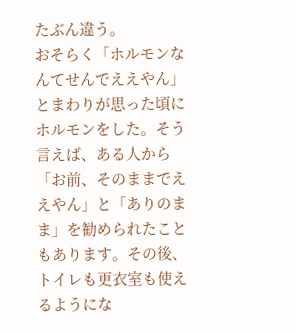たぶん違う。
おそらく「ホルモンなんてせんでええやん」とまわりが思った頃にホルモンをした。そう言えば、ある人から「お前、そのままでええやん」と「ありのまま」を勧められたこともあります。その後、トイレも更衣室も使えるようにな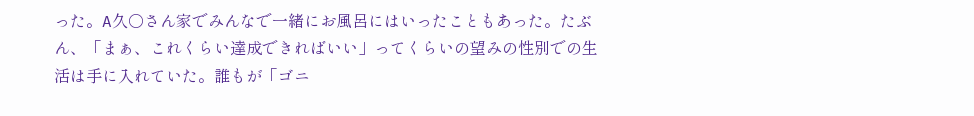った。A久○さん家でみんなで一緒にお風呂にはいったこともあった。たぶん、「まぁ、これくらい達成できればいい」ってくらいの望みの性別での生活は手に入れていた。誰もが「ゴニ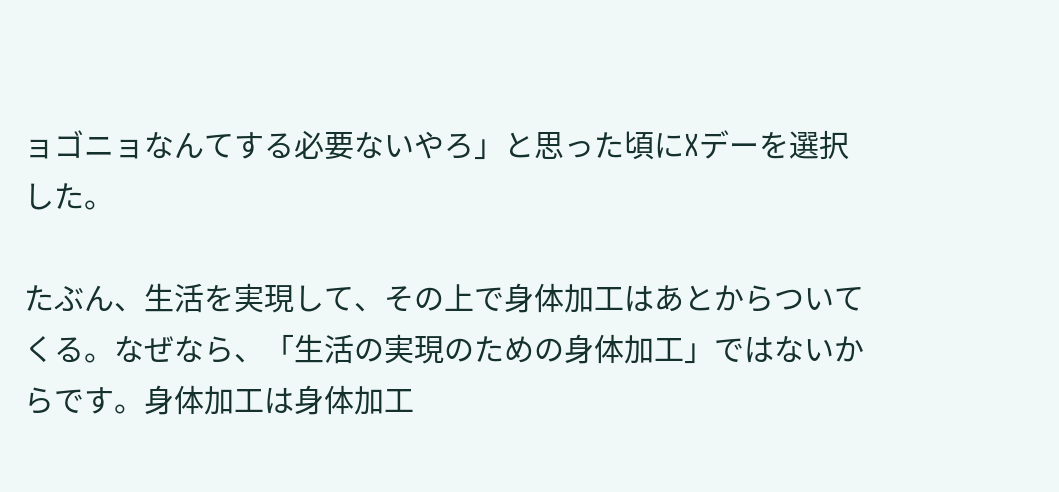ョゴニョなんてする必要ないやろ」と思った頃にXデーを選択した。

たぶん、生活を実現して、その上で身体加工はあとからついてくる。なぜなら、「生活の実現のための身体加工」ではないからです。身体加工は身体加工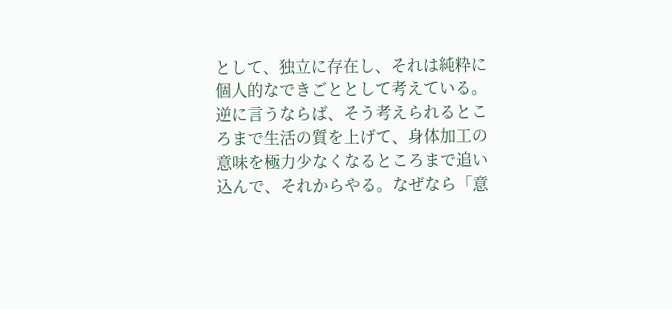として、独立に存在し、それは純粋に個人的なできごととして考えている。逆に言うならば、そう考えられるところまで生活の質を上げて、身体加工の意味を極力少なくなるところまで追い込んで、それからやる。なぜなら「意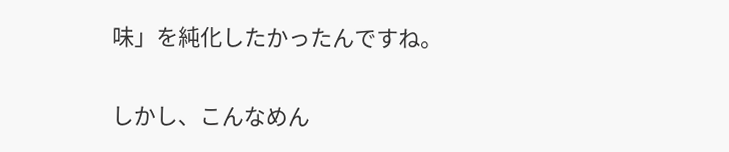味」を純化したかったんですね。

しかし、こんなめん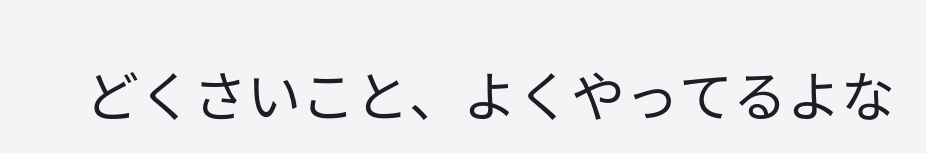どくさいこと、よくやってるよな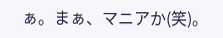ぁ。まぁ、マニアか(笑)。